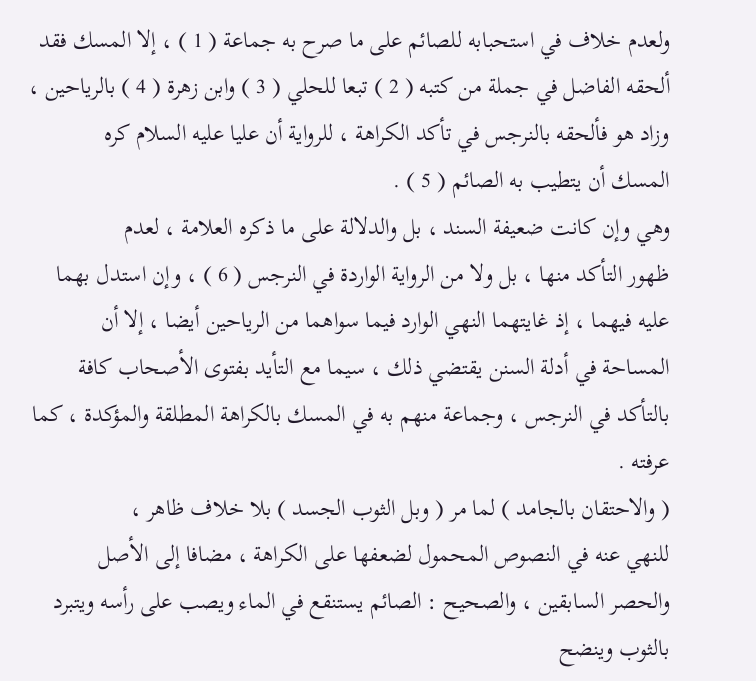ولعدم خلاف في استحبابه للصائم على ما صرح به جماعة ( 1 ) ، إلا المسك فقد
ألحقه الفاضل في جملة من كتبه ( 2 ) تبعا للحلي ( 3 ) وابن زهرة ( 4 ) بالرياحين ،
وزاد هو فألحقه بالنرجس في تأكد الكراهة ، للرواية أن عليا عليه السلام كره
المسك أن يتطيب به الصائم ( 5 ) .
وهي وإن كانت ضعيفة السند ، بل والدلالة على ما ذكره العلامة ، لعدم
ظهور التأكد منها ، بل ولا من الرواية الواردة في النرجس ( 6 ) ، وإن استدل بهما
عليه فيهما ، إذ غايتهما النهي الوارد فيما سواهما من الرياحين أيضا ، إلا أن
المساحة في أدلة السنن يقتضي ذلك ، سيما مع التأيد بفتوى الأصحاب كافة
بالتأكد في النرجس ، وجماعة منهم به في المسك بالكراهة المطلقة والمؤكدة ، كما
عرفته .
( والاحتقان بالجامد ) لما مر ( وبل الثوب الجسد ) بلا خلاف ظاهر ،
للنهي عنه في النصوص المحمول لضعفها على الكراهة ، مضافا إلى الأصل
والحصر السابقين ، والصحيح : الصائم يستنقع في الماء ويصب على رأسه ويتبرد
بالثوب وينضح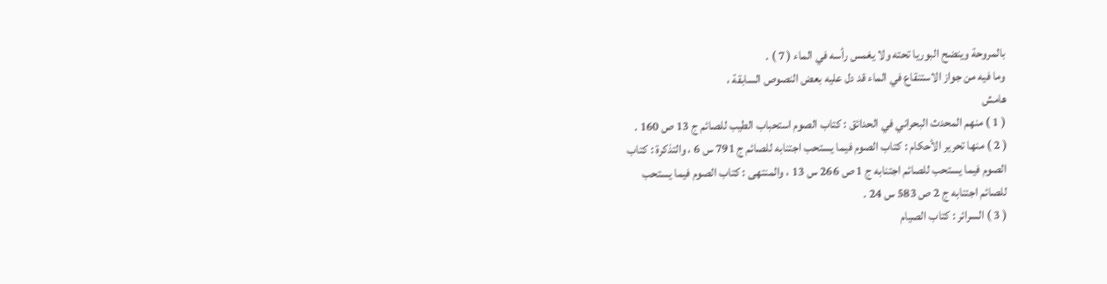بالمروحة وينضح البوريا تحته ولا يغمس رأسه في الماء ( 7 ) .
وما فيه من جواز الاستنقاع في الماء قد دل عليه بعض النصوص السابقة ،
هامش
( 1 ) منهم المحدث البحراني في الحدائق : كتاب الصوم استحباب الطيب للصائم ج 13 ص 160 .
( 2 ) منها تحرير الأحكام : كتاب الصوم فيما يستحب اجتنابه للصائم ج 791 س 6 ، والتذكرة : كتاب
الصوم فيما يستحب للصائم اجتنابه ج 1 ص 266 س 13 ، والمنتهى : كتاب الصوم فيما يستحب
للصائم اجتنابه ج 2 ص 583 س 24 .
( 3 ) السرائر : كتاب الصيام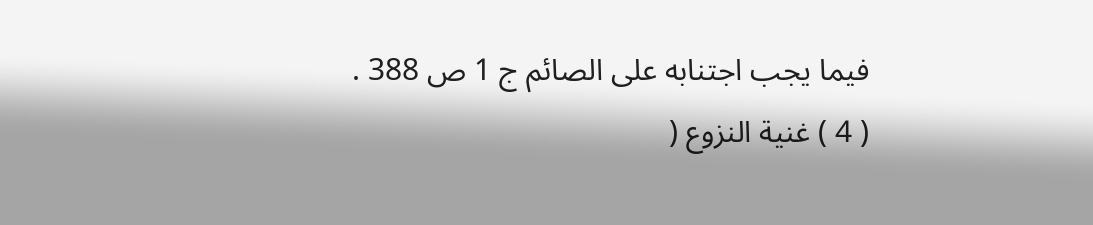فيما يجب اجتنابه على الصائم ج 1 ص 388 .
( 4 ) غنية النزوع (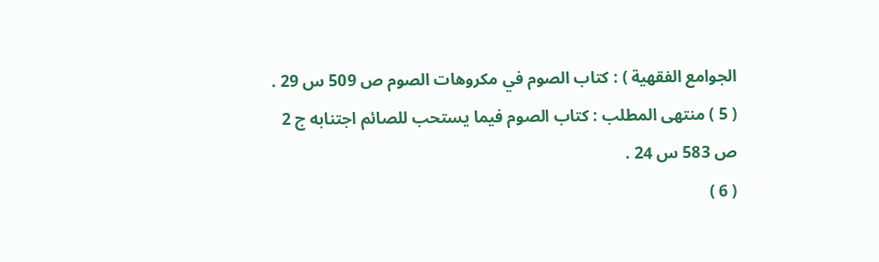الجوامع الفقهية ) : كتاب الصوم في مكروهات الصوم ص 509 س 29 .
( 5 ) منتهى المطلب : كتاب الصوم فيما يستحب للصائم اجتنابه ج 2 ص 583 س 24 .
( 6 )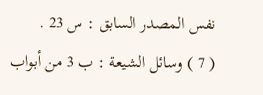نفس المصدر السابق : س 23 .
( 7 ) وسائل الشيعة : ب 3 من أبواب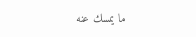ما يمسك عنه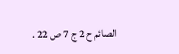الصائم ح 2 ج 7 ص 22 .